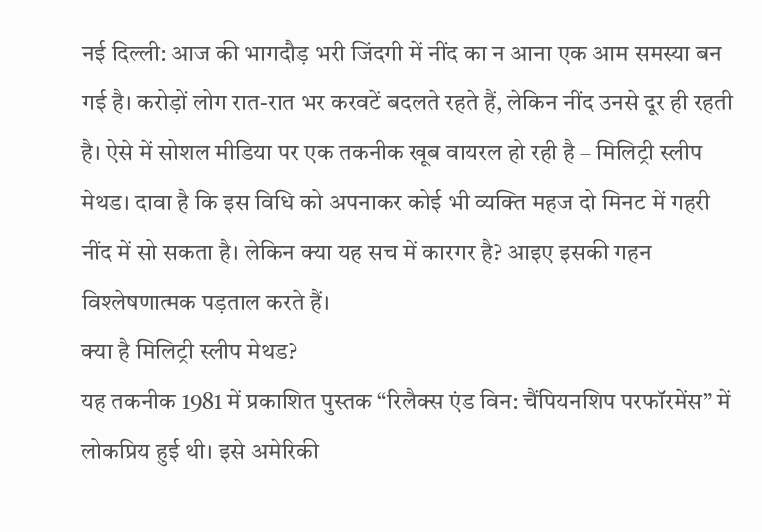नई दिल्ली: आज की भागदौड़ भरी जिंदगी में नींद का न आना एक आम समस्या बन गई है। करोड़ों लोग रात-रात भर करवटें बदलते रहते हैं, लेकिन नींद उनसे दूर ही रहती है। ऐसे में सोशल मीडिया पर एक तकनीक खूब वायरल हो रही है – मिलिट्री स्लीप मेथड। दावा है कि इस विधि को अपनाकर कोई भी व्यक्ति महज दो मिनट में गहरी नींद में सो सकता है। लेकिन क्या यह सच में कारगर है? आइए इसकी गहन विश्लेषणात्मक पड़ताल करते हैं।
क्या है मिलिट्री स्लीप मेथड?
यह तकनीक 1981 में प्रकाशित पुस्तक “रिलैक्स एंड विन: चैंपियनशिप परफॉरमेंस” में लोकप्रिय हुई थी। इसे अमेरिकी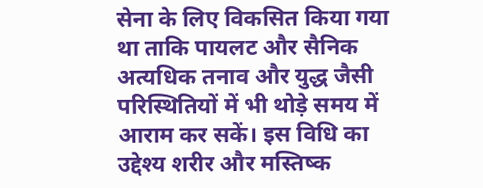सेना के लिए विकसित किया गया था ताकि पायलट और सैनिक अत्यधिक तनाव और युद्ध जैसी परिस्थितियों में भी थोड़े समय में आराम कर सकें। इस विधि का उद्देश्य शरीर और मस्तिष्क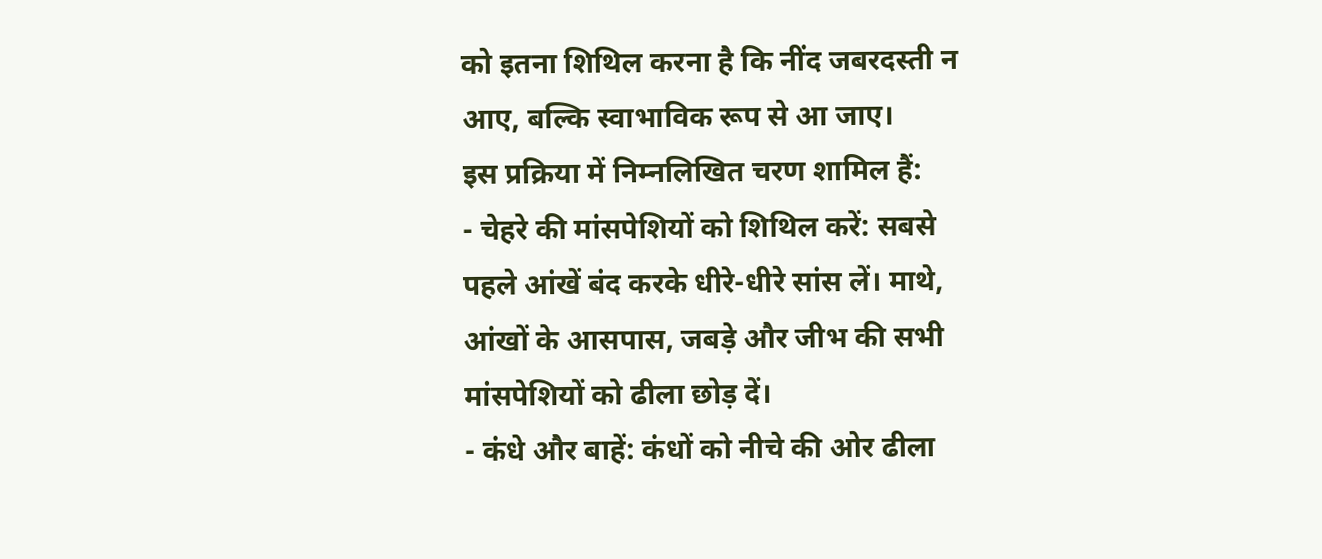को इतना शिथिल करना है कि नींद जबरदस्ती न आए, बल्कि स्वाभाविक रूप से आ जाए।
इस प्रक्रिया में निम्नलिखित चरण शामिल हैं:
- चेहरे की मांसपेशियों को शिथिल करें: सबसे पहले आंखें बंद करके धीरे-धीरे सांस लें। माथे, आंखों के आसपास, जबड़े और जीभ की सभी मांसपेशियों को ढीला छोड़ दें।
- कंधे और बाहें: कंधों को नीचे की ओर ढीला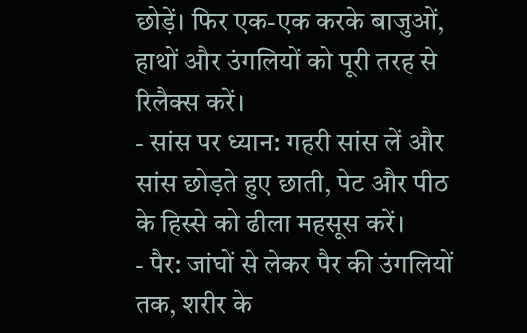छोड़ें। फिर एक-एक करके बाजुओं, हाथों और उंगलियों को पूरी तरह से रिलैक्स करें।
- सांस पर ध्यान: गहरी सांस लें और सांस छोड़ते हुए छाती, पेट और पीठ के हिस्से को ढीला महसूस करें।
- पैर: जांघों से लेकर पैर की उंगलियों तक, शरीर के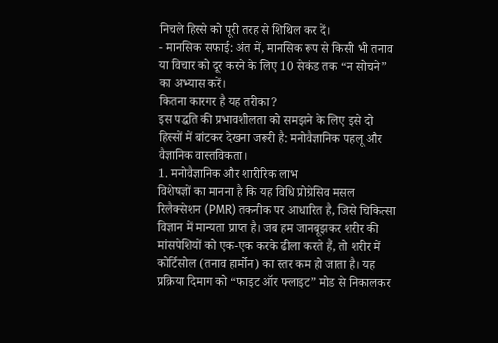निचले हिस्से को पूरी तरह से शिथिल कर दें।
- मानसिक सफाई: अंत में, मानसिक रूप से किसी भी तनाव या विचार को दूर करने के लिए 10 सेकंड तक “न सोचने” का अभ्यास करें।
कितना कारगर है यह तरीका?
इस पद्धति की प्रभावशीलता को समझने के लिए इसे दो हिस्सों में बांटकर देखना जरूरी है: मनोवैज्ञानिक पहलू और वैज्ञानिक वास्तविकता।
1. मनोवैज्ञानिक और शारीरिक लाभ
विशेषज्ञों का मानना है कि यह विधि प्रोग्रेसिव मसल रिलैक्सेशन (PMR) तकनीक पर आधारित है, जिसे चिकित्सा विज्ञान में मान्यता प्राप्त है। जब हम जानबूझकर शरीर की मांसपेशियों को एक-एक करके ढीला करते हैं, तो शरीर में कोर्टिसोल (तनाव हार्मोन) का स्तर कम हो जाता है। यह प्रक्रिया दिमाग को “फाइट ऑर फ्लाइट” मोड से निकालकर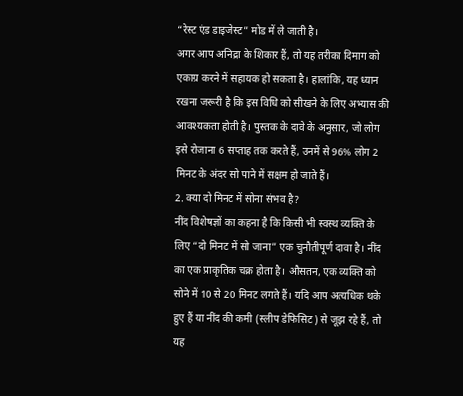“रेस्ट एंड डाइजेस्ट” मोड में ले जाती है।
अगर आप अनिद्रा के शिकार हैं, तो यह तरीका दिमाग को एकाग्र करने में सहायक हो सकता है। हालांकि, यह ध्यान रखना जरूरी है कि इस विधि को सीखने के लिए अभ्यास की आवश्यकता होती है। पुस्तक के दावे के अनुसार, जो लोग इसे रोजाना 6 सप्ताह तक करते हैं, उनमें से 96% लोग 2 मिनट के अंदर सो पाने में सक्षम हो जाते हैं।
2. क्या दो मिनट में सोना संभव है?
नींद विशेषज्ञों का कहना है कि किसी भी स्वस्थ व्यक्ति के लिए “दो मिनट में सो जाना” एक चुनौतीपूर्ण दावा है। नींद का एक प्राकृतिक चक्र होता है। औसतन, एक व्यक्ति को सोने में 10 से 20 मिनट लगते हैं। यदि आप अत्यधिक थके हुए हैं या नींद की कमी (स्लीप डेफिसिट) से जूझ रहे हैं, तो यह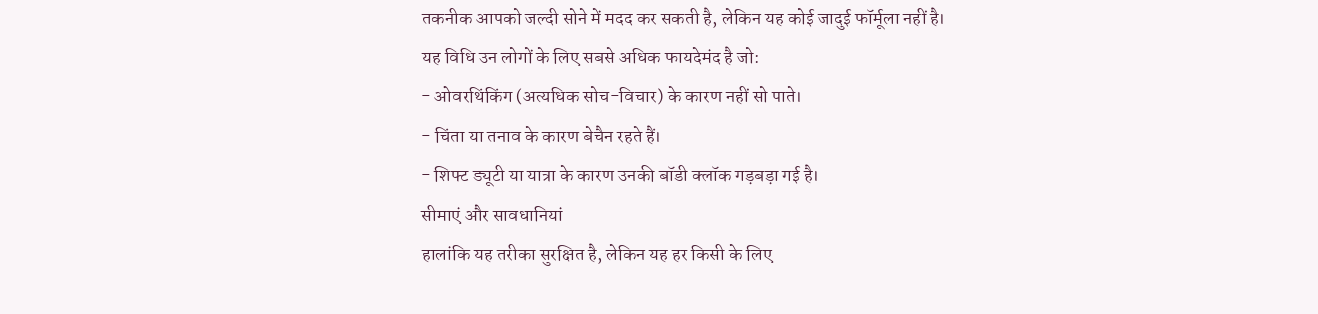तकनीक आपको जल्दी सोने में मदद कर सकती है, लेकिन यह कोई जादुई फॉर्मूला नहीं है।
यह विधि उन लोगों के लिए सबसे अधिक फायदेमंद है जो:
- ओवरथिंकिंग (अत्यधिक सोच-विचार) के कारण नहीं सो पाते।
- चिंता या तनाव के कारण बेचैन रहते हैं।
- शिफ्ट ड्यूटी या यात्रा के कारण उनकी बॉडी क्लॉक गड़बड़ा गई है।
सीमाएं और सावधानियां
हालांकि यह तरीका सुरक्षित है, लेकिन यह हर किसी के लिए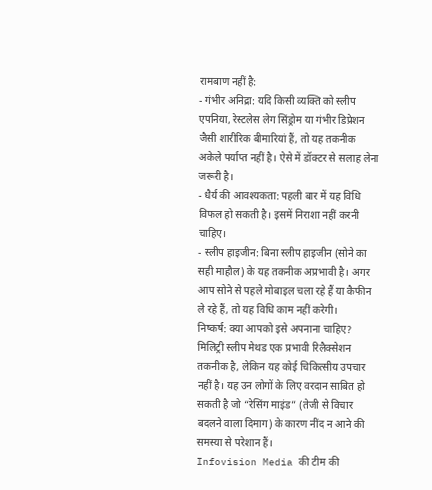रामबाण नहीं है:
- गंभीर अनिद्रा: यदि किसी व्यक्ति को स्लीप एपनिया, रेस्टलेस लेग सिंड्रोम या गंभीर डिप्रेशन जैसी शारीरिक बीमारियां हैं, तो यह तकनीक अकेले पर्याप्त नहीं है। ऐसे में डॉक्टर से सलाह लेना जरूरी है।
- धैर्य की आवश्यकता: पहली बार में यह विधि विफल हो सकती है। इसमें निराशा नहीं करनी चाहिए।
- स्लीप हाइजीन: बिना स्लीप हाइजीन (सोने का सही माहौल) के यह तकनीक अप्रभावी है। अगर आप सोने से पहले मोबाइल चला रहे हैं या कैफीन ले रहे हैं, तो यह विधि काम नहीं करेगी।
निष्कर्ष: क्या आपको इसे अपनाना चाहिए?
मिलिट्री स्लीप मेथड एक प्रभावी रिलैक्सेशन तकनीक है, लेकिन यह कोई चिकित्सीय उपचार नहीं है। यह उन लोगों के लिए वरदान साबित हो सकती है जो “रेसिंग माइंड” (तेजी से विचार बदलने वाला दिमाग) के कारण नींद न आने की समस्या से परेशान हैं।
Infovision Media की टीम की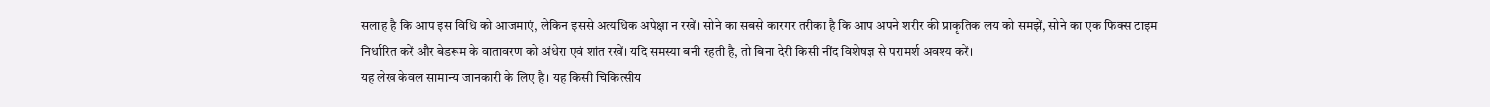सलाह है कि आप इस विधि को आजमाएं, लेकिन इससे अत्यधिक अपेक्षा न रखें। सोने का सबसे कारगर तरीका है कि आप अपने शरीर की प्राकृतिक लय को समझें, सोने का एक फिक्स टाइम निर्धारित करें और बेडरूम के वातावरण को अंधेरा एवं शांत रखें। यदि समस्या बनी रहती है, तो बिना देरी किसी नींद विशेषज्ञ से परामर्श अवश्य करें।
यह लेख केवल सामान्य जानकारी के लिए है। यह किसी चिकित्सीय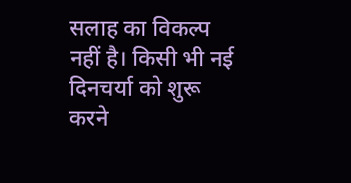सलाह का विकल्प नहीं है। किसी भी नई दिनचर्या को शुरू करने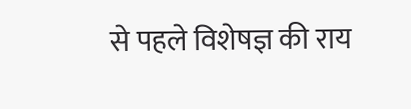से पहले विशेषज्ञ की राय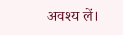अवश्य लें।